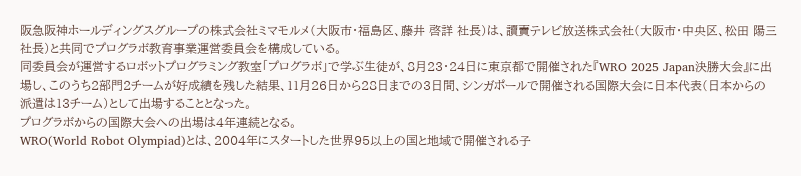阪急阪神ホールディングスグループの株式会社ミマモルメ(大阪市・福島区、藤井 啓詳 社長)は、讀賣テレビ放送株式会社(大阪市・中央区、松田 陽三 社長)と共同でプログラボ教育事業運営委員会を構成している。
同委員会が運営するロボットプログラミング教室「プログラボ」で学ぶ生徒が、8月23・24日に東京都で開催された『WRO 2025 Japan決勝大会』に出場し、このうち2部門2チームが好成績を残した結果、11月26日から28日までの3日間、シンガポールで開催される国際大会に日本代表(日本からの派遣は13チーム)として出場することとなった。
プログラボからの国際大会への出場は4年連続となる。
WRO(World Robot Olympiad)とは、2004年にスタートした世界95以上の国と地域で開催される子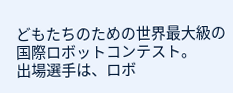どもたちのための世界最大級の国際ロボットコンテスト。
出場選手は、ロボ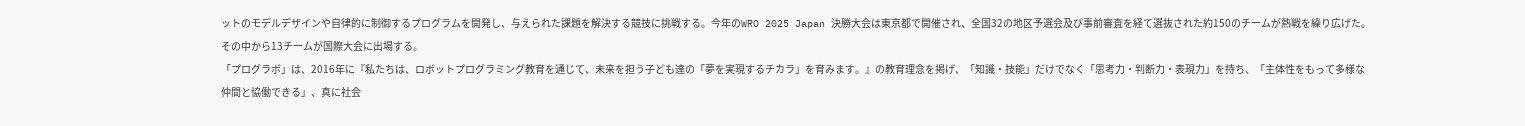ットのモデルデザインや自律的に制御するプログラムを開発し、与えられた課題を解決する競技に挑戦する。今年のWRO 2025 Japan 決勝大会は東京都で開催され、全国32の地区予選会及び事前審査を経て選抜された約150のチームが熱戦を繰り広げた。その中から13チームが国際大会に出場する。
「プログラボ」は、2016年に『私たちは、ロボットプログラミング教育を通じて、未来を担う子ども達の「夢を実現するチカラ」を育みます。』の教育理念を掲げ、「知識・技能」だけでなく「思考力・判断力・表現力」を持ち、「主体性をもって多様な仲間と協働できる」、真に社会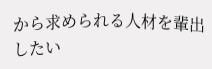から求められる人材を輩出したい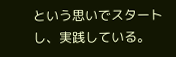という思いでスタートし、実践している。